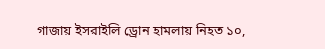গাজায় ইসরাইলি ড্রোন হামলায় নিহত ১০,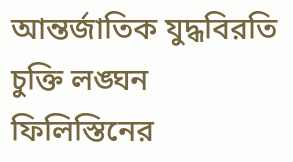আন্তর্জাতিক যুদ্ধবিরতি চুক্তি লঙ্ঘন
ফিলিস্তিনের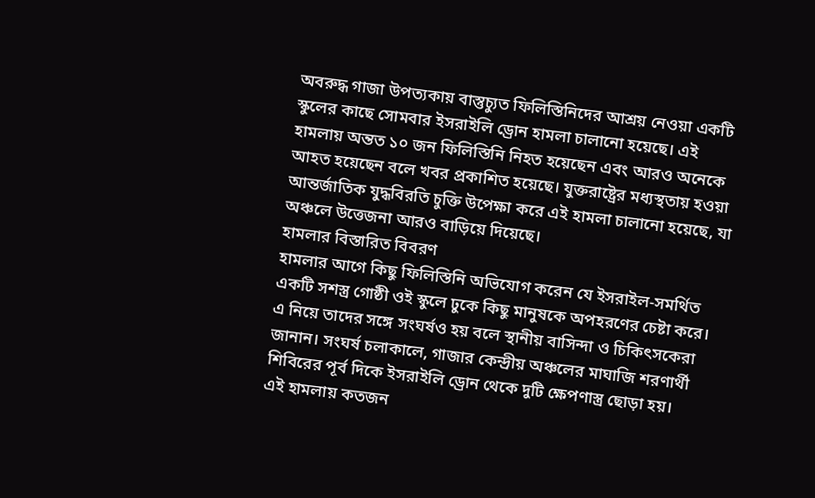অবরুদ্ধ গাজা উপত্যকায় বাস্তুচ্যুত ফিলিস্তিনিদের আশ্রয় নেওয়া একটি স্কুলের কাছে সোমবার ইসরাইলি ড্রোন হামলা চালানো হয়েছে। এই হামলায় অন্তত ১০ জন ফিলিস্তিনি নিহত হয়েছেন এবং আরও অনেকে আহত হয়েছেন বলে খবর প্রকাশিত হয়েছে। যুক্তরাষ্ট্রের মধ্যস্থতায় হওয়া আন্তর্জাতিক যুদ্ধবিরতি চুক্তি উপেক্ষা করে এই হামলা চালানো হয়েছে, যা অঞ্চলে উত্তেজনা আরও বাড়িয়ে দিয়েছে।
হামলার বিস্তারিত বিবরণ
হামলার আগে কিছু ফিলিস্তিনি অভিযোগ করেন যে ইসরাইল-সমর্থিত একটি সশস্ত্র গোষ্ঠী ওই স্কুলে ঢুকে কিছু মানুষকে অপহরণের চেষ্টা করে। এ নিয়ে তাদের সঙ্গে সংঘর্ষও হয় বলে স্থানীয় বাসিন্দা ও চিকিৎসকেরা জানান। সংঘর্ষ চলাকালে, গাজার কেন্দ্রীয় অঞ্চলের মাঘাজি শরণার্থী শিবিরের পূর্ব দিকে ইসরাইলি ড্রোন থেকে দুটি ক্ষেপণাস্ত্র ছোড়া হয়।
এই হামলায় কতজন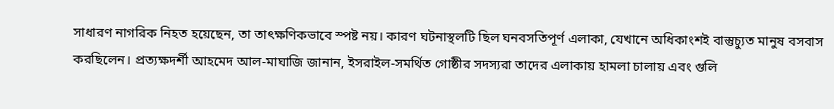সাধারণ নাগরিক নিহত হয়েছেন, তা তাৎক্ষণিকভাবে স্পষ্ট নয়। কারণ ঘটনাস্থলটি ছিল ঘনবসতিপূর্ণ এলাকা, যেখানে অধিকাংশই বাস্তুচ্যুত মানুষ বসবাস করছিলেন। প্রত্যক্ষদর্শী আহমেদ আল-মাঘাজি জানান, ইসরাইল-সমর্থিত গোষ্ঠীর সদস্যরা তাদের এলাকায় হামলা চালায় এবং গুলি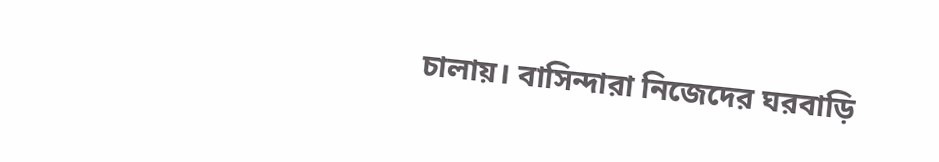চালায়। বাসিন্দারা নিজেদের ঘরবাড়ি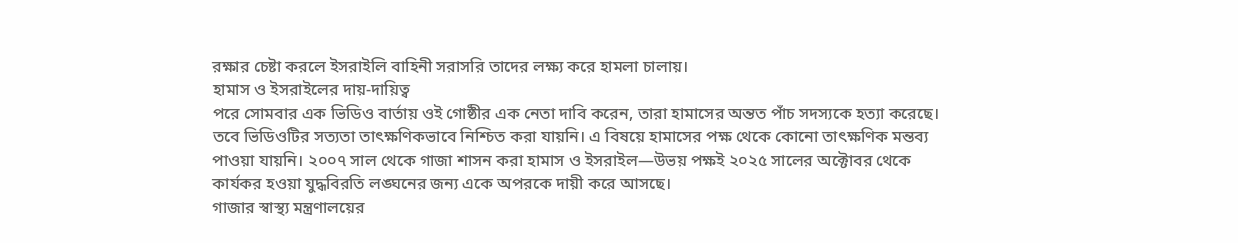রক্ষার চেষ্টা করলে ইসরাইলি বাহিনী সরাসরি তাদের লক্ষ্য করে হামলা চালায়।
হামাস ও ইসরাইলের দায়-দায়িত্ব
পরে সোমবার এক ভিডিও বার্তায় ওই গোষ্ঠীর এক নেতা দাবি করেন, তারা হামাসের অন্তত পাঁচ সদস্যকে হত্যা করেছে। তবে ভিডিওটির সত্যতা তাৎক্ষণিকভাবে নিশ্চিত করা যায়নি। এ বিষয়ে হামাসের পক্ষ থেকে কোনো তাৎক্ষণিক মন্তব্য পাওয়া যায়নি। ২০০৭ সাল থেকে গাজা শাসন করা হামাস ও ইসরাইল—উভয় পক্ষই ২০২৫ সালের অক্টোবর থেকে কার্যকর হওয়া যুদ্ধবিরতি লঙ্ঘনের জন্য একে অপরকে দায়ী করে আসছে।
গাজার স্বাস্থ্য মন্ত্রণালয়ের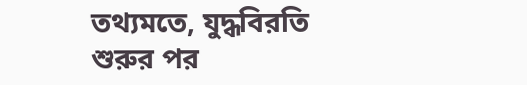তথ্যমতে, যুদ্ধবিরতি শুরুর পর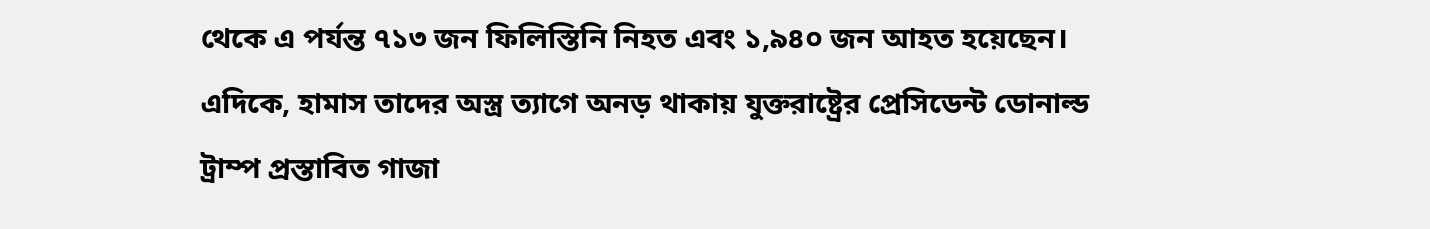থেকে এ পর্যন্ত ৭১৩ জন ফিলিস্তিনি নিহত এবং ১,৯৪০ জন আহত হয়েছেন। এদিকে, হামাস তাদের অস্ত্র ত্যাগে অনড় থাকায় যুক্তরাষ্ট্রের প্রেসিডেন্ট ডোনাল্ড ট্রাম্প প্রস্তাবিত গাজা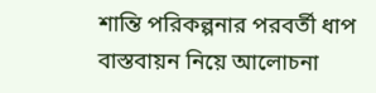শান্তি পরিকল্পনার পরবর্তী ধাপ বাস্তবায়ন নিয়ে আলোচনা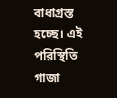বাধাগ্রস্ত হচ্ছে। এই পরিস্থিতি গাজা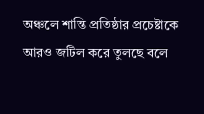অঞ্চলে শান্তি প্রতিষ্ঠার প্রচেষ্টাকে আরও জটিল করে তুলছে বলে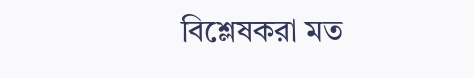বিশ্লেষকরা মত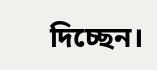দিচ্ছেন।